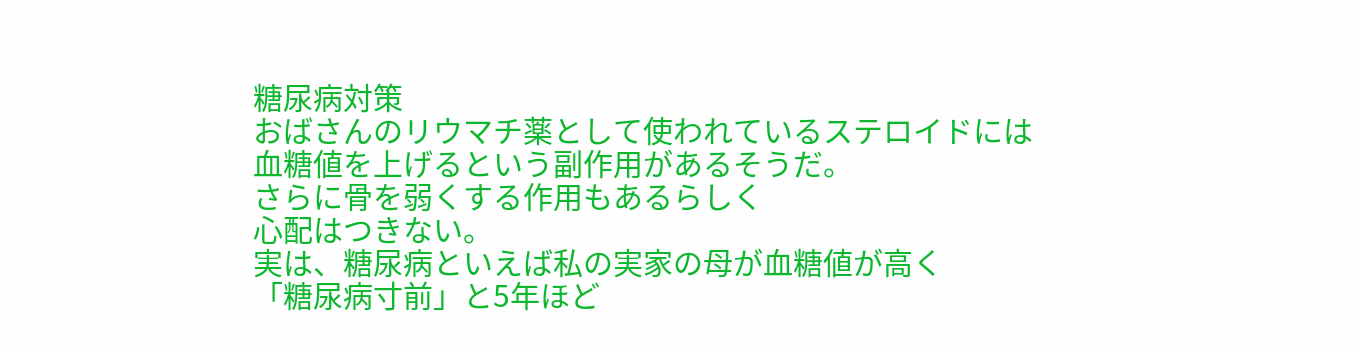糖尿病対策
おばさんのリウマチ薬として使われているステロイドには
血糖値を上げるという副作用があるそうだ。
さらに骨を弱くする作用もあるらしく
心配はつきない。
実は、糖尿病といえば私の実家の母が血糖値が高く
「糖尿病寸前」と5年ほど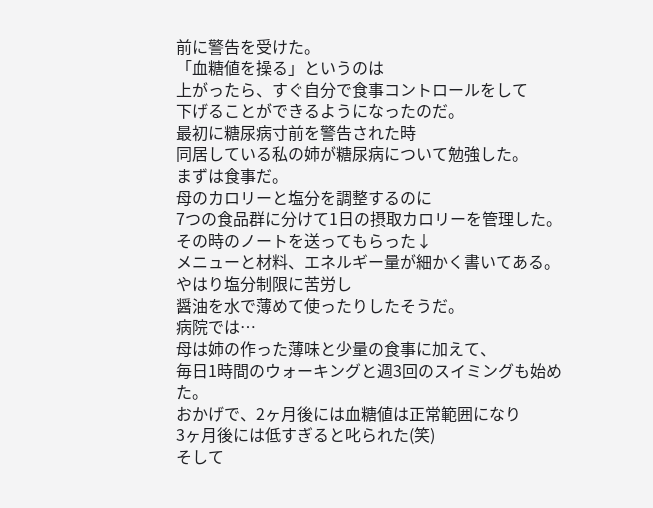前に警告を受けた。
「血糖値を操る」というのは
上がったら、すぐ自分で食事コントロールをして
下げることができるようになったのだ。
最初に糖尿病寸前を警告された時
同居している私の姉が糖尿病について勉強した。
まずは食事だ。
母のカロリーと塩分を調整するのに
7つの食品群に分けて1日の摂取カロリーを管理した。
その時のノートを送ってもらった↓
メニューと材料、エネルギー量が細かく書いてある。
やはり塩分制限に苦労し
醤油を水で薄めて使ったりしたそうだ。
病院では…
母は姉の作った薄味と少量の食事に加えて、
毎日1時間のウォーキングと週3回のスイミングも始めた。
おかげで、2ヶ月後には血糖値は正常範囲になり
3ヶ月後には低すぎると叱られた(笑)
そして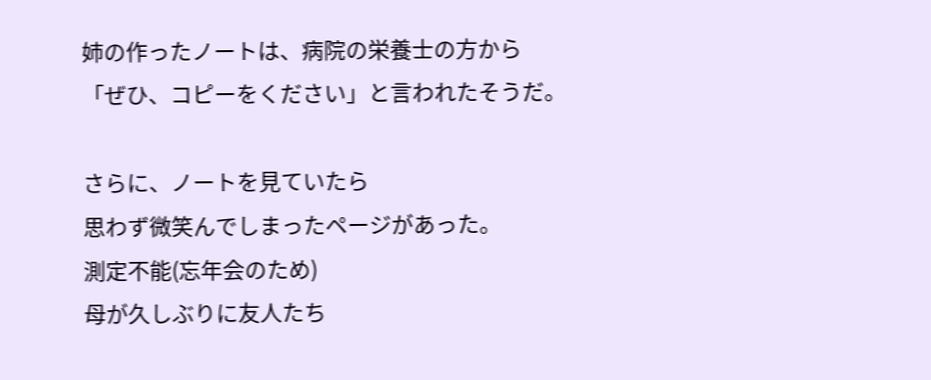姉の作ったノートは、病院の栄養士の方から
「ぜひ、コピーをください」と言われたそうだ。

さらに、ノートを見ていたら
思わず微笑んでしまったページがあった。
測定不能(忘年会のため)
母が久しぶりに友人たち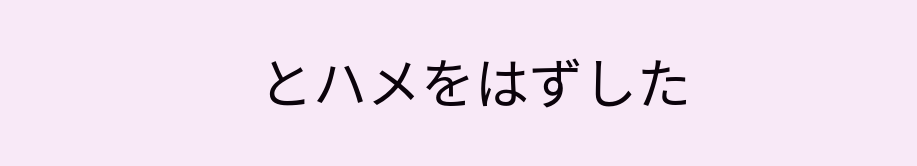とハメをはずした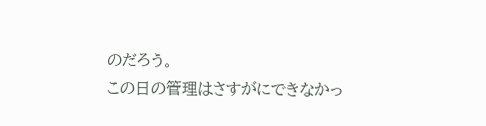のだろう。
この日の管理はさすがにできなかっ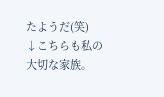たようだ(笑)
↓こちらも私の大切な家族。